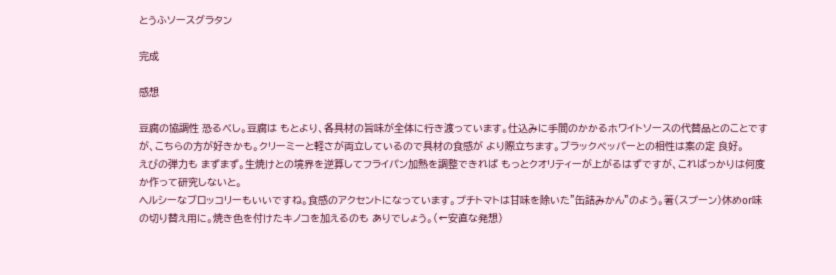とうふソースグラタン

完成

感想

豆腐の協調性 恐るべし。豆腐は もとより、各具材の旨味が全体に行き渡っています。仕込みに手間のかかるホワイトソースの代替品とのことですが、こちらの方が好きかも。クリーミーと軽さが両立しているので具材の食感が より際立ちます。ブラックペッパーとの相性は案の定 良好。
えびの弾力も まずまず。生焼けとの境界を逆算してフライパン加熱を調整できれば もっとクオリティーが上がるはずですが、こればっかりは何度か作って研究しないと。
ヘルシーなブロッコリーもいいですね。食感のアクセントになっています。プチトマトは甘味を除いた"缶詰みかん"のよう。箸(スプーン)休めor味の切り替え用に。焼き色を付けたキノコを加えるのも ありでしょう。(←安直な発想)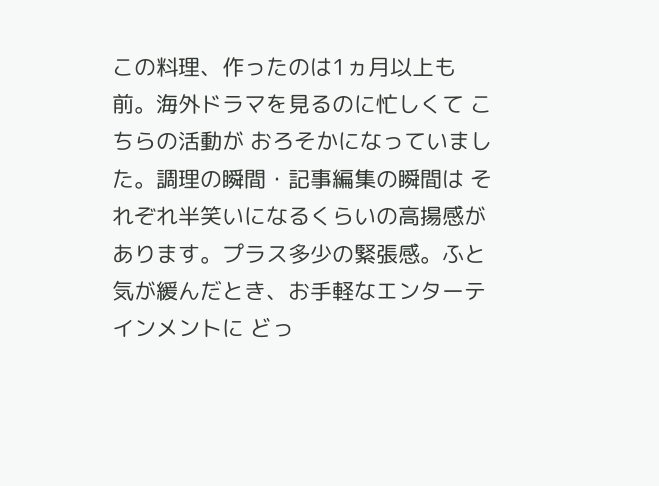この料理、作ったのは1ヵ月以上も前。海外ドラマを見るのに忙しくて こちらの活動が おろそかになっていました。調理の瞬間・記事編集の瞬間は それぞれ半笑いになるくらいの高揚感があります。プラス多少の緊張感。ふと気が緩んだとき、お手軽なエンターテインメントに どっ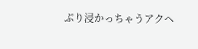ぷり浸かっちゃうアクヘ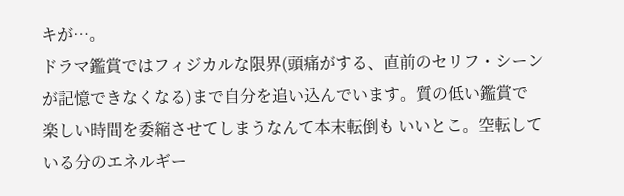キが…。
ドラマ鑑賞ではフィジカルな限界(頭痛がする、直前のセリフ・シーンが記憶できなくなる)まで自分を追い込んでいます。質の低い鑑賞で 楽しい時間を委縮させてしまうなんて本末転倒も いいとこ。空転している分のエネルギー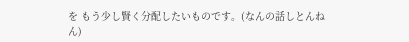を もう少し賢く分配したいものです。(なんの話しとんねん)